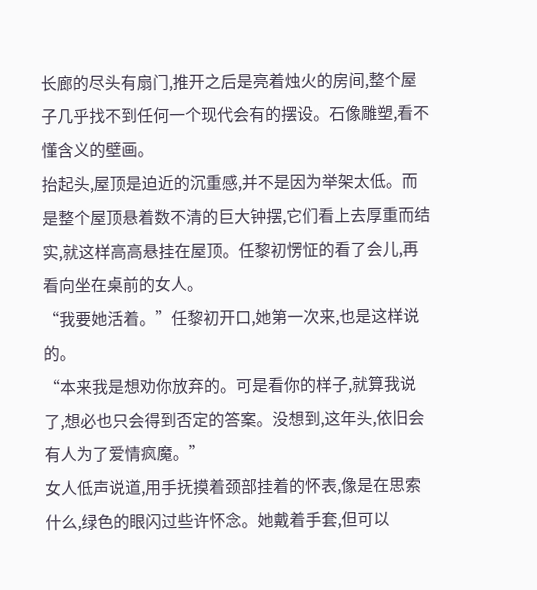长廊的尽头有扇门,推开之后是亮着烛火的房间,整个屋子几乎找不到任何一个现代会有的摆设。石像雕塑,看不懂含义的壁画。
抬起头,屋顶是迫近的沉重感,并不是因为举架太低。而是整个屋顶悬着数不清的巨大钟摆,它们看上去厚重而结实,就这样高高悬挂在屋顶。任黎初愣怔的看了会儿,再看向坐在桌前的女人。
“我要她活着。”任黎初开口,她第一次来,也是这样说的。
“本来我是想劝你放弃的。可是看你的样子,就算我说了,想必也只会得到否定的答案。没想到,这年头,依旧会有人为了爱情疯魔。”
女人低声说道,用手抚摸着颈部挂着的怀表,像是在思索什么,绿色的眼闪过些许怀念。她戴着手套,但可以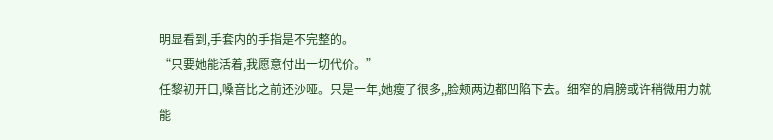明显看到,手套内的手指是不完整的。
“只要她能活着,我愿意付出一切代价。”
任黎初开口,嗓音比之前还沙哑。只是一年,她瘦了很多,,脸颊两边都凹陷下去。细窄的肩膀或许稍微用力就能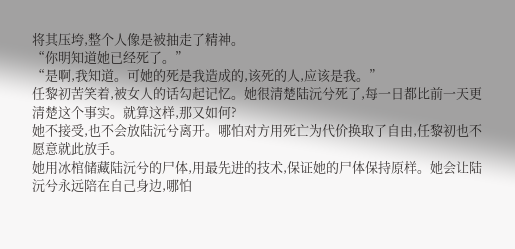将其压垮,整个人像是被抽走了精神。
“你明知道她已经死了。”
“是啊,我知道。可她的死是我造成的,该死的人,应该是我。”
任黎初苦笑着,被女人的话勾起记忆。她很清楚陆沅兮死了,每一日都比前一天更清楚这个事实。就算这样,那又如何?
她不接受,也不会放陆沅兮离开。哪怕对方用死亡为代价换取了自由,任黎初也不愿意就此放手。
她用冰棺储藏陆沅兮的尸体,用最先进的技术,保证她的尸体保持原样。她会让陆沅兮永远陪在自己身边,哪怕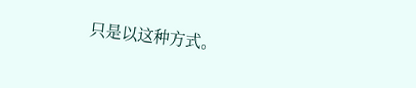只是以这种方式。